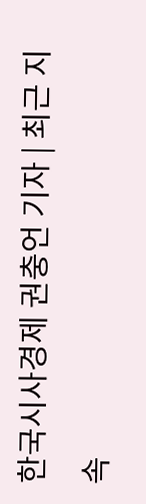한국시사경제 권충언 기자 | 최근 지속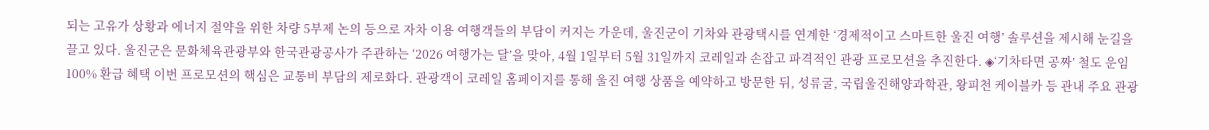되는 고유가 상황과 에너지 절약을 위한 차량 5부제 논의 등으로 자차 이용 여행객들의 부담이 커지는 가운데, 울진군이 기차와 관광택시를 연계한 ‘경제적이고 스마트한 울진 여행’ 솔루션을 제시해 눈길을 끌고 있다. 울진군은 문화체육관광부와 한국관광공사가 주관하는 ‘2026 여행가는 달’을 맞아, 4월 1일부터 5월 31일까지 코레일과 손잡고 파격적인 관광 프로모션을 추진한다. ◈‘기차타면 공짜’ 철도 운임 100% 환급 혜택 이번 프로모션의 핵심은 교통비 부담의 제로화다. 관광객이 코레일 홈페이지를 통해 울진 여행 상품을 예약하고 방문한 뒤, 성류굴, 국립울진해양과학관, 왕피천 케이블카 등 관내 주요 관광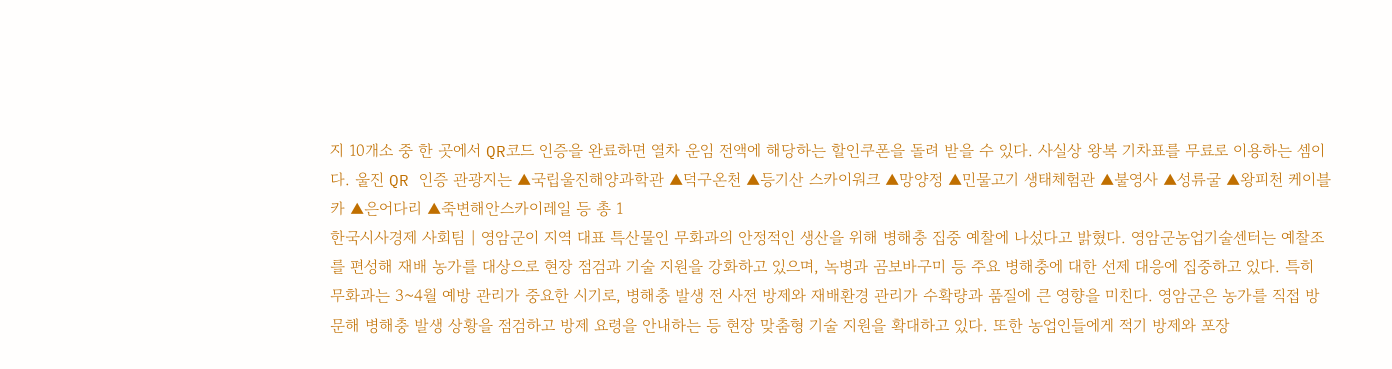지 10개소 중 한 곳에서 QR코드 인증을 완료하면 열차 운임 전액에 해당하는 할인쿠폰을 돌려 받을 수 있다. 사실상 왕복 기차표를 무료로 이용하는 셈이다. 울진 QR 인증 관광지는 ▲국립울진해양과학관 ▲덕구온천 ▲등기산 스카이워크 ▲망양정 ▲민물고기 생태체험관 ▲불영사 ▲성류굴 ▲왕피천 케이블카 ▲은어다리 ▲죽변해안스카이레일 등 총 1
한국시사경제 사회팀 | 영암군이 지역 대표 특산물인 무화과의 안정적인 생산을 위해 병해충 집중 예찰에 나섰다고 밝혔다. 영암군농업기술센터는 예찰조를 편성해 재배 농가를 대상으로 현장 점검과 기술 지원을 강화하고 있으며, 녹병과 곰보바구미 등 주요 병해충에 대한 선제 대응에 집중하고 있다. 특히 무화과는 3~4월 예방 관리가 중요한 시기로, 병해충 발생 전 사전 방제와 재배환경 관리가 수확량과 품질에 큰 영향을 미친다. 영암군은 농가를 직접 방문해 병해충 발생 상황을 점검하고 방제 요령을 안내하는 등 현장 맞춤형 기술 지원을 확대하고 있다. 또한 농업인들에게 적기 방제와 포장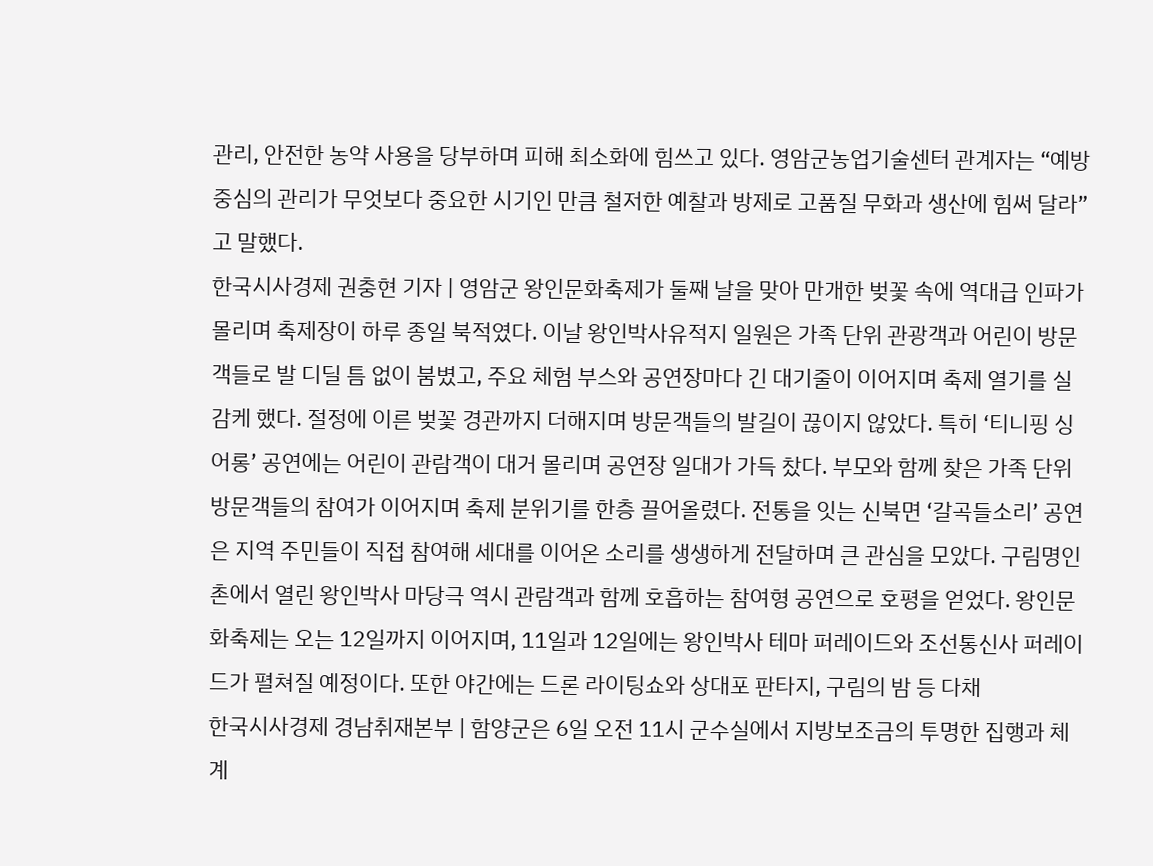관리, 안전한 농약 사용을 당부하며 피해 최소화에 힘쓰고 있다. 영암군농업기술센터 관계자는 “예방 중심의 관리가 무엇보다 중요한 시기인 만큼 철저한 예찰과 방제로 고품질 무화과 생산에 힘써 달라”고 말했다.
한국시사경제 권충현 기자 | 영암군 왕인문화축제가 둘째 날을 맞아 만개한 벚꽃 속에 역대급 인파가 몰리며 축제장이 하루 종일 북적였다. 이날 왕인박사유적지 일원은 가족 단위 관광객과 어린이 방문객들로 발 디딜 틈 없이 붐볐고, 주요 체험 부스와 공연장마다 긴 대기줄이 이어지며 축제 열기를 실감케 했다. 절정에 이른 벚꽃 경관까지 더해지며 방문객들의 발길이 끊이지 않았다. 특히 ‘티니핑 싱어롱’ 공연에는 어린이 관람객이 대거 몰리며 공연장 일대가 가득 찼다. 부모와 함께 찾은 가족 단위 방문객들의 참여가 이어지며 축제 분위기를 한층 끌어올렸다. 전통을 잇는 신북면 ‘갈곡들소리’ 공연은 지역 주민들이 직접 참여해 세대를 이어온 소리를 생생하게 전달하며 큰 관심을 모았다. 구림명인촌에서 열린 왕인박사 마당극 역시 관람객과 함께 호흡하는 참여형 공연으로 호평을 얻었다. 왕인문화축제는 오는 12일까지 이어지며, 11일과 12일에는 왕인박사 테마 퍼레이드와 조선통신사 퍼레이드가 펼쳐질 예정이다. 또한 야간에는 드론 라이팅쇼와 상대포 판타지, 구림의 밤 등 다채
한국시사경제 경남취재본부 | 함양군은 6일 오전 11시 군수실에서 지방보조금의 투명한 집행과 체계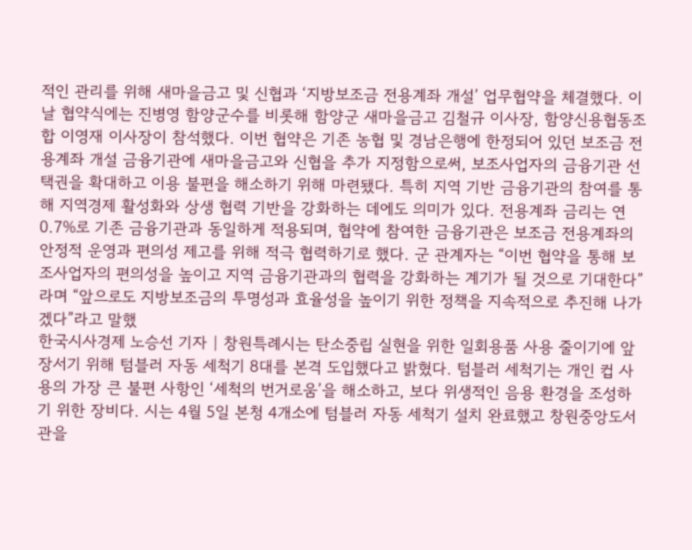적인 관리를 위해 새마을금고 및 신협과 ‘지방보조금 전용계좌 개설’ 업무협약을 체결했다. 이날 협약식에는 진병영 함양군수를 비롯해 함양군 새마을금고 김철규 이사장, 함양신용협동조합 이영재 이사장이 참석했다. 이번 협약은 기존 농협 및 경남은행에 한정되어 있던 보조금 전용계좌 개설 금융기관에 새마을금고와 신협을 추가 지정함으로써, 보조사업자의 금융기관 선택권을 확대하고 이용 불편을 해소하기 위해 마련됐다. 특히 지역 기반 금융기관의 참여를 통해 지역경제 활성화와 상생 협력 기반을 강화하는 데에도 의미가 있다. 전용계좌 금리는 연 0.7%로 기존 금융기관과 동일하게 적용되며, 협약에 참여한 금융기관은 보조금 전용계좌의 안정적 운영과 편의성 제고를 위해 적극 협력하기로 했다. 군 관계자는 “이번 협약을 통해 보조사업자의 편의성을 높이고 지역 금융기관과의 협력을 강화하는 계기가 될 것으로 기대한다”라며 “앞으로도 지방보조금의 투명성과 효율성을 높이기 위한 정책을 지속적으로 추진해 나가겠다”라고 말했
한국시사경제 노승선 기자 | 창원특례시는 탄소중립 실현을 위한 일회용품 사용 줄이기에 앞장서기 위해 텀블러 자동 세척기 8대를 본격 도입했다고 밝혔다. 텀블러 세척기는 개인 컵 사용의 가장 큰 불편 사항인 ‘세척의 번거로움’을 해소하고, 보다 위생적인 음용 환경을 조성하기 위한 장비다. 시는 4월 5일 본청 4개소에 텀블러 자동 세척기 설치 완료했고 창원중앙도서관을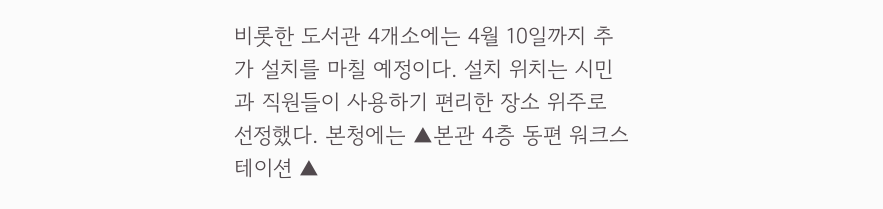비롯한 도서관 4개소에는 4월 10일까지 추가 설치를 마칠 예정이다. 설치 위치는 시민과 직원들이 사용하기 편리한 장소 위주로 선정했다. 본청에는 ▲본관 4층 동편 워크스테이션 ▲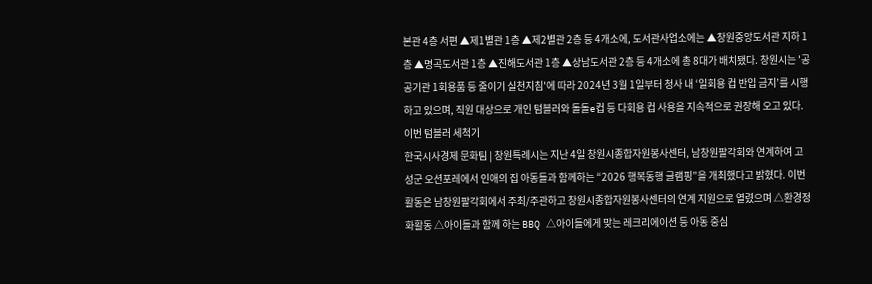본관 4층 서편 ▲제1별관 1층 ▲제2별관 2층 등 4개소에, 도서관사업소에는 ▲창원중앙도서관 지하 1층 ▲명곡도서관 1층 ▲진해도서관 1층 ▲상남도서관 2층 등 4개소에 총 8대가 배치됐다. 창원시는 '공공기관 1회용품 등 줄이기 실천지침'에 따라 2024년 3월 1일부터 청사 내 ‘일회용 컵 반입 금지’를 시행하고 있으며, 직원 대상으로 개인 텀블러와 돌돌e컵 등 다회용 컵 사용을 지속적으로 권장해 오고 있다. 이번 텀블러 세척기
한국시사경제 문화팀 | 창원특례시는 지난 4일 창원시종합자원봉사센터, 남창원팔각회와 연계하여 고성군 오션포레에서 인애의 집 아동들과 함께하는 “2026 행복동행 글램핑”을 개최했다고 밝혔다. 이번 활동은 남창원팔각회에서 주최/주관하고 창원시종합자원봉사센터의 연계 지원으로 열렸으며 △환경정화활동 △아이들과 함께 하는 BBQ △아이들에게 맞는 레크리에이션 등 아동 중심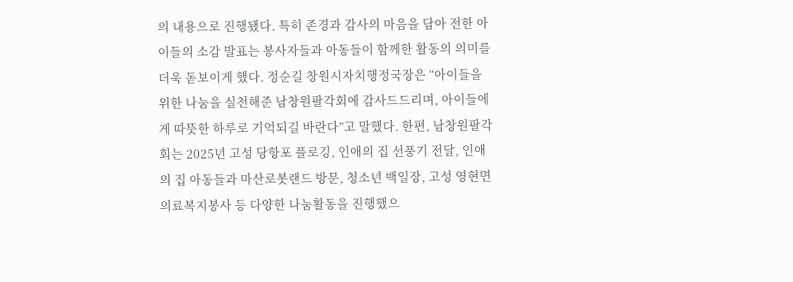의 내용으로 진행됐다. 특히 존경과 감사의 마음을 담아 전한 아이들의 소감 발표는 봉사자들과 아동들이 함께한 활동의 의미를 더욱 돋보이게 했다. 정순길 창원시자치행정국장은 “아이들을 위한 나눔을 실천해준 남창원팔각회에 감사드드리며, 아이들에게 따뜻한 하루로 기억되길 바란다”고 말했다. 한편, 남창원팔각회는 2025년 고성 당항포 플로깅, 인애의 집 선풍기 전달, 인애의 집 아동들과 마산로봇랜드 방문, 청소년 백일장, 고성 영현면 의료복지봉사 등 다양한 나눔활동을 진행했으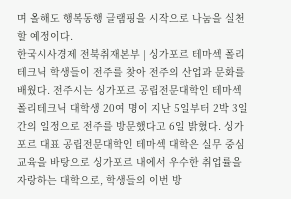며 올해도 행복동행 글램핑을 시작으로 나눔을 실천할 예정이다.
한국시사경제 전북취재본부 | 싱가포르 테마섹 폴리테크닉 학생들이 전주를 찾아 전주의 산업과 문화를 배웠다. 전주시는 싱가포르 공립전문대학인 테마섹 폴리테크닉 대학생 20여 명이 지난 5일부터 2박 3일간의 일정으로 전주를 방문했다고 6일 밝혔다. 싱가포르 대표 공립전문대학인 테마섹 대학은 실무 중심 교육을 바탕으로 싱가포르 내에서 우수한 취업률을 자랑하는 대학으로, 학생들의 이번 방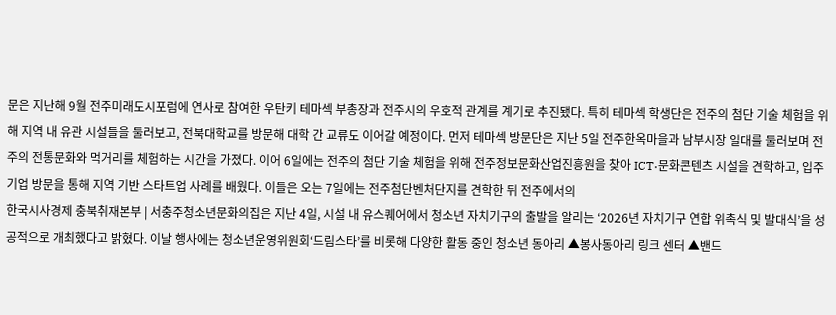문은 지난해 9월 전주미래도시포럼에 연사로 참여한 우탄키 테마섹 부총장과 전주시의 우호적 관계를 계기로 추진됐다. 특히 테마섹 학생단은 전주의 첨단 기술 체험을 위해 지역 내 유관 시설들을 둘러보고, 전북대학교를 방문해 대학 간 교류도 이어갈 예정이다. 먼저 테마섹 방문단은 지난 5일 전주한옥마을과 남부시장 일대를 둘러보며 전주의 전통문화와 먹거리를 체험하는 시간을 가졌다. 이어 6일에는 전주의 첨단 기술 체험을 위해 전주정보문화산업진흥원을 찾아 ICT·문화콘텐츠 시설을 견학하고, 입주기업 방문을 통해 지역 기반 스타트업 사례를 배웠다. 이들은 오는 7일에는 전주첨단벤처단지를 견학한 뒤 전주에서의
한국시사경제 충북취재본부 | 서충주청소년문화의집은 지난 4일, 시설 내 유스퀘어에서 청소년 자치기구의 출발을 알리는 ‘2026년 자치기구 연합 위촉식 및 발대식’을 성공적으로 개최했다고 밝혔다. 이날 행사에는 청소년운영위원회‘드림스타’를 비롯해 다양한 활동 중인 청소년 동아리 ▲봉사동아리 링크 센터 ▲밴드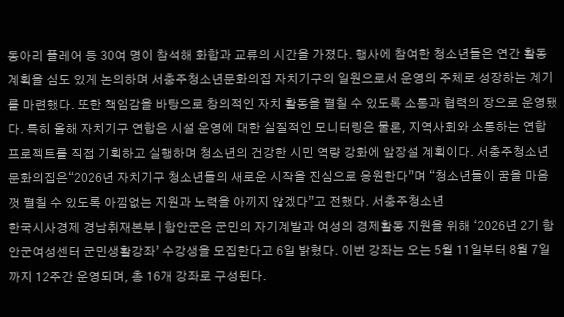동아리 플레어 등 30여 명이 참석해 화합과 교류의 시간을 가졌다. 행사에 참여한 청소년들은 연간 활동 계획을 심도 있게 논의하며 서충주청소년문화의집 자치기구의 일원으로서 운영의 주체로 성장하는 계기를 마련했다. 또한 책임감을 바탕으로 창의적인 자치 활동을 펼칠 수 있도록 소통과 협력의 장으로 운영됐다. 특히 올해 자치기구 연합은 시설 운영에 대한 실질적인 모니터링은 물론, 지역사회와 소통하는 연합 프로젝트를 직접 기획하고 실행하며 청소년의 건강한 시민 역량 강화에 앞장설 계획이다. 서충주청소년문화의집은“2026년 자치기구 청소년들의 새로운 시작을 진심으로 응원한다”며 “청소년들이 꿈을 마음껏 펼칠 수 있도록 아낌없는 지원과 노력을 아끼지 않겠다”고 전했다. 서충주청소년
한국시사경제 경남취재본부 | 함안군은 군민의 자기계발과 여성의 경제활동 지원을 위해 ‘2026년 2기 함안군여성센터 군민생활강좌’ 수강생을 모집한다고 6일 밝혔다. 이번 강좌는 오는 5월 11일부터 8월 7일까지 12주간 운영되며, 총 16개 강좌로 구성된다.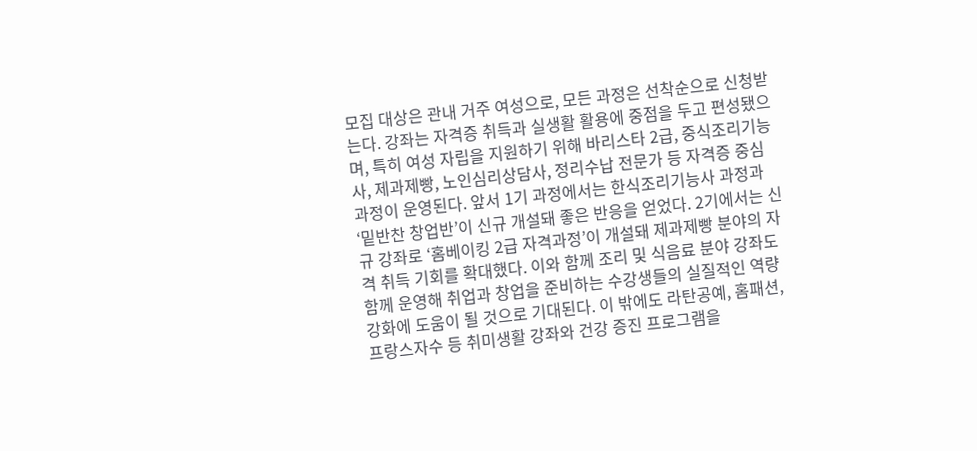모집 대상은 관내 거주 여성으로, 모든 과정은 선착순으로 신청받는다. 강좌는 자격증 취득과 실생활 활용에 중점을 두고 편성됐으며, 특히 여성 자립을 지원하기 위해 바리스타 2급, 중식조리기능사, 제과제빵, 노인심리상담사, 정리수납 전문가 등 자격증 중심 과정이 운영된다. 앞서 1기 과정에서는 한식조리기능사 과정과 ‘밑반찬 창업반’이 신규 개설돼 좋은 반응을 얻었다. 2기에서는 신규 강좌로 ‘홈베이킹 2급 자격과정’이 개설돼 제과제빵 분야의 자격 취득 기회를 확대했다. 이와 함께 조리 및 식음료 분야 강좌도 함께 운영해 취업과 창업을 준비하는 수강생들의 실질적인 역량 강화에 도움이 될 것으로 기대된다. 이 밖에도 라탄공예, 홈패션, 프랑스자수 등 취미생활 강좌와 건강 증진 프로그램을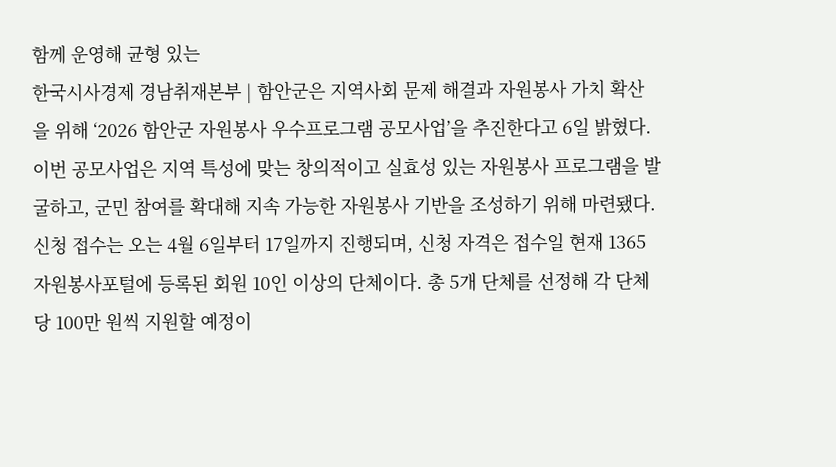함께 운영해 균형 있는
한국시사경제 경남취재본부 | 함안군은 지역사회 문제 해결과 자원봉사 가치 확산을 위해 ‘2026 함안군 자원봉사 우수프로그램 공모사업’을 추진한다고 6일 밝혔다. 이번 공모사업은 지역 특성에 맞는 창의적이고 실효성 있는 자원봉사 프로그램을 발굴하고, 군민 참여를 확대해 지속 가능한 자원봉사 기반을 조성하기 위해 마련됐다. 신청 접수는 오는 4월 6일부터 17일까지 진행되며, 신청 자격은 접수일 현재 1365자원봉사포털에 등록된 회원 10인 이상의 단체이다. 총 5개 단체를 선정해 각 단체당 100만 원씩 지원할 예정이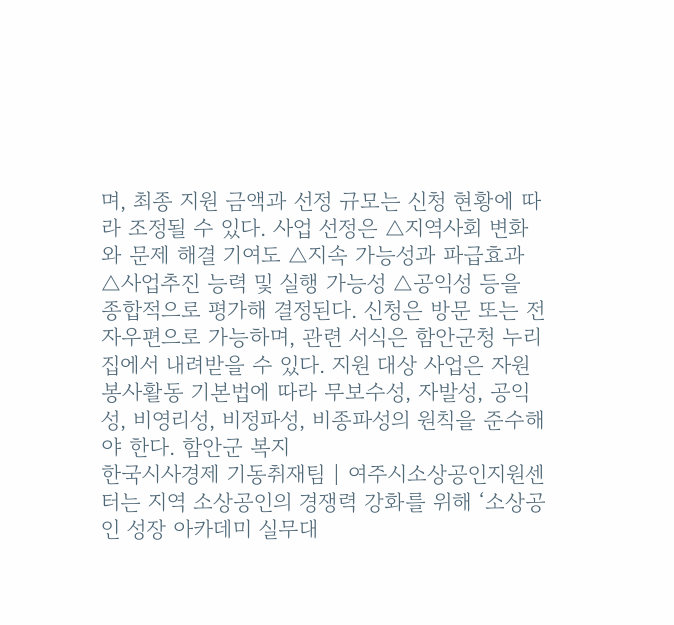며, 최종 지원 금액과 선정 규모는 신청 현황에 따라 조정될 수 있다. 사업 선정은 △지역사회 변화와 문제 해결 기여도 △지속 가능성과 파급효과 △사업추진 능력 및 실행 가능성 △공익성 등을 종합적으로 평가해 결정된다. 신청은 방문 또는 전자우편으로 가능하며, 관련 서식은 함안군청 누리집에서 내려받을 수 있다. 지원 대상 사업은 자원봉사활동 기본법에 따라 무보수성, 자발성, 공익성, 비영리성, 비정파성, 비종파성의 원칙을 준수해야 한다. 함안군 복지
한국시사경제 기동취재팀 | 여주시소상공인지원센터는 지역 소상공인의 경쟁력 강화를 위해 ‘소상공인 성장 아카데미 실무대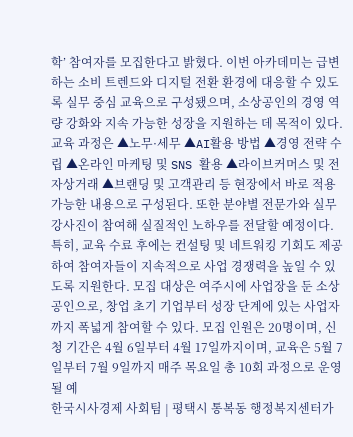학’ 참여자를 모집한다고 밝혔다. 이번 아카데미는 급변하는 소비 트렌드와 디지털 전환 환경에 대응할 수 있도록 실무 중심 교육으로 구성됐으며, 소상공인의 경영 역량 강화와 지속 가능한 성장을 지원하는 데 목적이 있다. 교육 과정은 ▲노무·세무 ▲AI활용 방법 ▲경영 전략 수립 ▲온라인 마케팅 및 SNS 활용 ▲라이브커머스 및 전자상거래 ▲브랜딩 및 고객관리 등 현장에서 바로 적용 가능한 내용으로 구성된다. 또한 분야별 전문가와 실무 강사진이 참여해 실질적인 노하우를 전달할 예정이다. 특히, 교육 수료 후에는 컨설팅 및 네트워킹 기회도 제공하여 참여자들이 지속적으로 사업 경쟁력을 높일 수 있도록 지원한다. 모집 대상은 여주시에 사업장을 둔 소상공인으로, 창업 초기 기업부터 성장 단계에 있는 사업자까지 폭넓게 참여할 수 있다. 모집 인원은 20명이며, 신청 기간은 4월 6일부터 4월 17일까지이며, 교육은 5월 7일부터 7월 9일까지 매주 목요일 총 10회 과정으로 운영될 예
한국시사경제 사회팀 | 평택시 통복동 행정복지센터가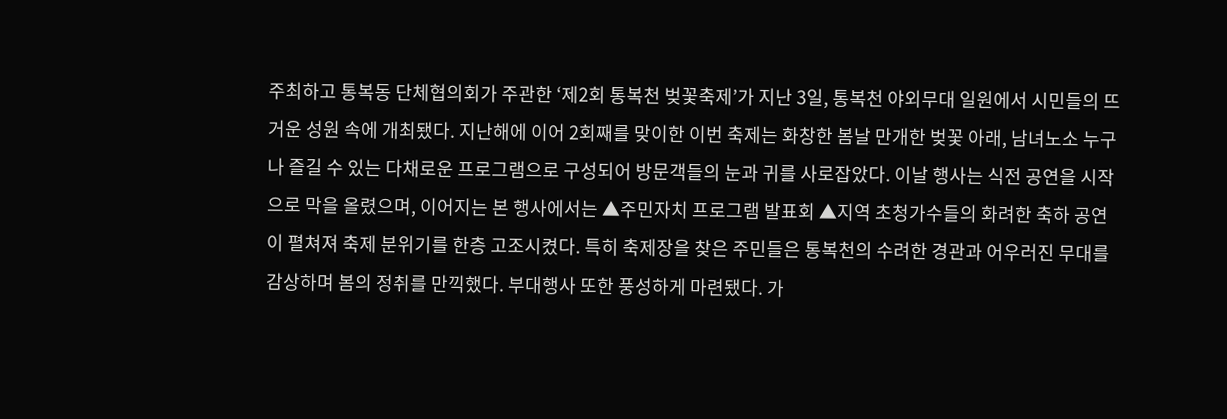주최하고 통복동 단체협의회가 주관한 ‘제2회 통복천 벚꽃축제’가 지난 3일, 통복천 야외무대 일원에서 시민들의 뜨거운 성원 속에 개최됐다. 지난해에 이어 2회째를 맞이한 이번 축제는 화창한 봄날 만개한 벚꽃 아래, 남녀노소 누구나 즐길 수 있는 다채로운 프로그램으로 구성되어 방문객들의 눈과 귀를 사로잡았다. 이날 행사는 식전 공연을 시작으로 막을 올렸으며, 이어지는 본 행사에서는 ▲주민자치 프로그램 발표회 ▲지역 초청가수들의 화려한 축하 공연이 펼쳐져 축제 분위기를 한층 고조시켰다. 특히 축제장을 찾은 주민들은 통복천의 수려한 경관과 어우러진 무대를 감상하며 봄의 정취를 만끽했다. 부대행사 또한 풍성하게 마련됐다. 가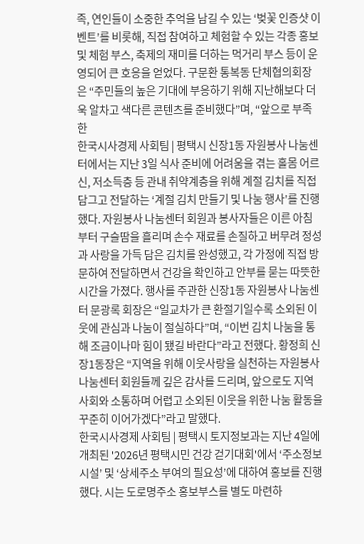족, 연인들이 소중한 추억을 남길 수 있는 ‘벚꽃 인증샷 이벤트’를 비롯해, 직접 참여하고 체험할 수 있는 각종 홍보 및 체험 부스, 축제의 재미를 더하는 먹거리 부스 등이 운영되어 큰 호응을 얻었다. 구문환 통복동 단체협의회장은 “주민들의 높은 기대에 부응하기 위해 지난해보다 더욱 알차고 색다른 콘텐츠를 준비했다”며, “앞으로 부족한
한국시사경제 사회팀 | 평택시 신장1동 자원봉사 나눔센터에서는 지난 3일 식사 준비에 어려움을 겪는 홀몸 어르신, 저소득층 등 관내 취약계층을 위해 계절 김치를 직접 담그고 전달하는 ‘계절 김치 만들기 및 나눔 행사’를 진행했다. 자원봉사 나눔센터 회원과 봉사자들은 이른 아침부터 구슬땀을 흘리며 손수 재료를 손질하고 버무려 정성과 사랑을 가득 담은 김치를 완성했고, 각 가정에 직접 방문하여 전달하면서 건강을 확인하고 안부를 묻는 따뜻한 시간을 가졌다. 행사를 주관한 신장1동 자원봉사 나눔센터 문광록 회장은 “일교차가 큰 환절기일수록 소외된 이웃에 관심과 나눔이 절실하다”며, “이번 김치 나눔을 통해 조금이나마 힘이 됐길 바란다”라고 전했다. 황정희 신장1동장은 “지역을 위해 이웃사랑을 실천하는 자원봉사 나눔센터 회원들께 깊은 감사를 드리며, 앞으로도 지역사회와 소통하며 어렵고 소외된 이웃을 위한 나눔 활동을 꾸준히 이어가겠다”라고 말했다.
한국시사경제 사회팀 | 평택시 토지정보과는 지난 4일에 개최된 '2026년 평택시민 건강 걷기대회'에서 ‘주소정보시설’ 및 ‘상세주소 부여의 필요성’에 대하여 홍보를 진행했다. 시는 도로명주소 홍보부스를 별도 마련하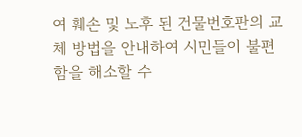여 훼손 및 노후 된 건물번호판의 교체 방법을 안내하여 시민들이 불편함을 해소할 수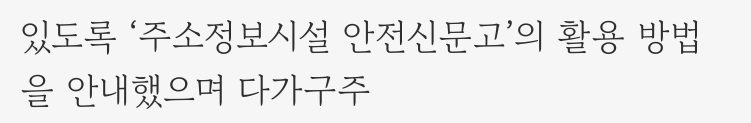있도록 ‘주소정보시설 안전신문고’의 활용 방법을 안내했으며 다가구주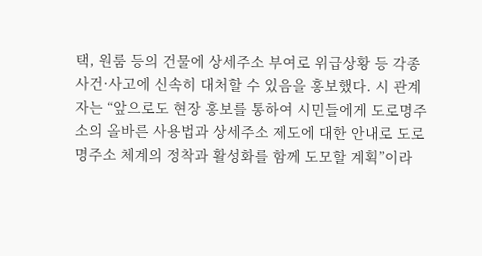택, 원룸 등의 건물에 상세주소 부여로 위급상황 등 각종 사건·사고에 신속히 대처할 수 있음을 홍보했다. 시 관계자는 “앞으로도 현장 홍보를 통하여 시민들에게 도로명주소의 올바른 사용법과 상세주소 제도에 대한 안내로 도로명주소 체계의 정착과 활성화를 함께 도모할 계획”이라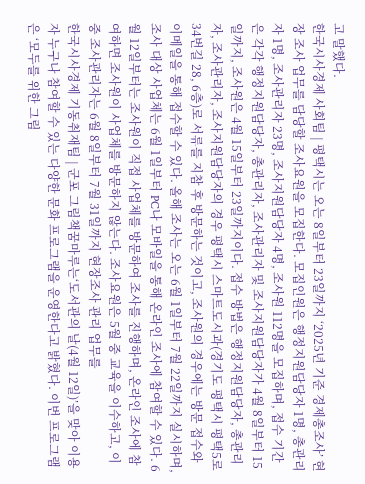고 말했다.
한국시사경제 사회팀 | 평택시는 오는 8일부터 23일까지 ‘2025년 기준 경제총조사’ 현장 조사 업무를 담당할 조사요원을 모집한다. 모집인원은 행정지원담당자 1명, 총관리자 1명, 조사관리자 23명, 조사지원담당자 4명, 조사원 112명을 모집하며, 접수 기간은 각각 행정지원담당자, 총관리자, 조사관리자 및 조사지원담당자가 4월 8일부터 15일까지, 조사원은 4월 15일부터 23일까지이다. 접수 방법은 행정지원담당자, 총관리자, 조사관리자, 조사지원담당자의 경우 평택시 스마트도시과(경기도 평택시 평택5로34번길 28, 6층)로 서류를 지참 후 방문하는 것이고, 조사원의 경우에는 방문 접수와 이메일을 통해 접수할 수 있다. 올해 조사는 오는 6월 1일부터 7월 22일까지 실시하며, 조사 대상 사업체는 6월 1일부터 PC나 모바일을 통해 온라인 조사에 참여할 수 있다. 6월 12일부터는 조사원이 직접 사업체를 방문하여 조사를 진행하며, 온라인 조사에 참여하면 조사원이 사업체를 방문하지 않는다. 조사요원은 5월 중 교육을 이수하고, 이 중 조사관리자는 6월 8일부터 7월 31일까지 현장조사 관리 업무를
한국시사경제 기동취재팀 | 군포 그림책꿈마루는‘도서관의 날(4월 12일)’을 맞아 이용자 누구나 참여할 수 있는 다양한 문화 프로그램을 운영한다고 밝혔다. 이번 프로그램은 ‘모두를 위한 그림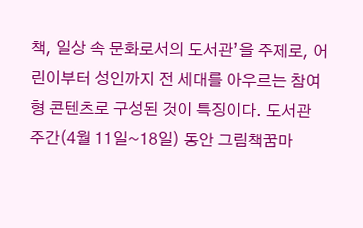책, 일상 속 문화로서의 도서관’을 주제로, 어린이부터 성인까지 전 세대를 아우르는 참여형 콘텐츠로 구성된 것이 특징이다. 도서관 주간(4월 11일~18일) 동안 그림책꿈마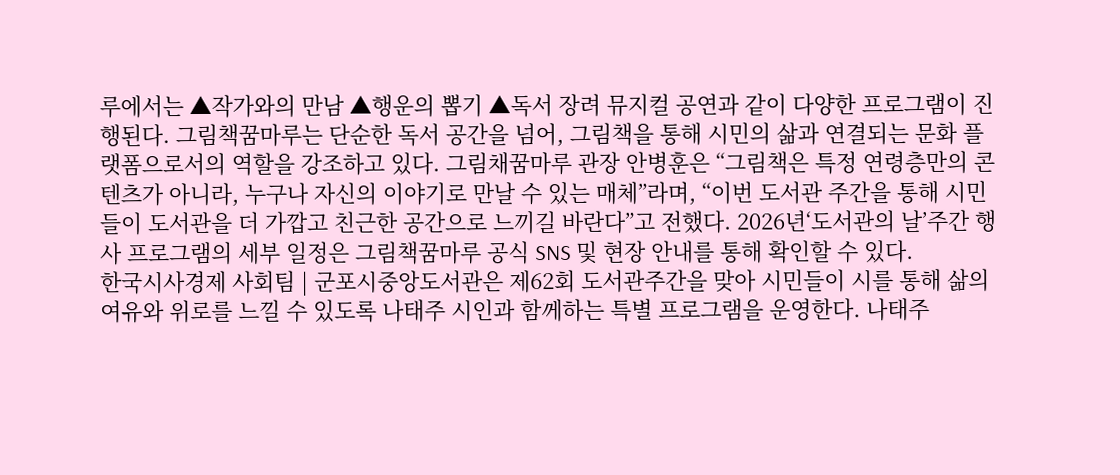루에서는 ▲작가와의 만남 ▲행운의 뽑기 ▲독서 장려 뮤지컬 공연과 같이 다양한 프로그램이 진행된다. 그림책꿈마루는 단순한 독서 공간을 넘어, 그림책을 통해 시민의 삶과 연결되는 문화 플랫폼으로서의 역할을 강조하고 있다. 그림채꿈마루 관장 안병훈은 “그림책은 특정 연령층만의 콘텐츠가 아니라, 누구나 자신의 이야기로 만날 수 있는 매체”라며, “이번 도서관 주간을 통해 시민들이 도서관을 더 가깝고 친근한 공간으로 느끼길 바란다”고 전했다. 2026년‘도서관의 날’주간 행사 프로그램의 세부 일정은 그림책꿈마루 공식 SNS 및 현장 안내를 통해 확인할 수 있다.
한국시사경제 사회팀 | 군포시중앙도서관은 제62회 도서관주간을 맞아 시민들이 시를 통해 삶의 여유와 위로를 느낄 수 있도록 나태주 시인과 함께하는 특별 프로그램을 운영한다. 나태주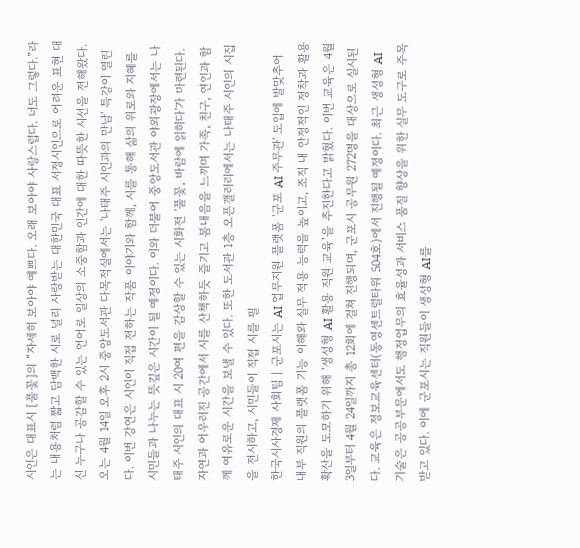시인은 대표시 [풀꽃]의 “자세히 보아야 예쁘다. 오래 보아야 사랑스럽다. 너도 그렇다.”라는 내용처럼 짧고 담백한 시로 널리 사랑받는 대한민국 대표 서정시인으로 어려운 표현 대신 누구나 공감할 수 있는 언어로 일상의 소중함과 인간에 대한 따뜻한 시선을 전해왔다. 오는 4월 14일 오후 2시 중앙도서관 다목적실에서는 '나태주 시인과의 만남' 특강이 열린다. 이번 강연은 시인이 직접 전하는 작품 이야기와 함께, 시를 통해 삶의 위로와 지혜를 시민들과 나누는 뜻깊은 시간이 될 예정이다. 이와 더불어 중앙도서관 야외광장에서는 나태주 시인의 대표 시 20여 편을 감상할 수 있는 시화전 '풀꽃, 바람에 읽히다'가 마련된다. 자연과 어우러진 공간에서 시를 산책하듯 즐기고 봄내음을 느끼며 가족, 친구, 연인과 함께 여유로운 시간을 보낼 수 있다. 또한 도서관 1층 오픈갤러리에서는 나태주 시인의 시집을 전시하고, 시민들이 직접 시를 필
한국시사경제 사회팀 | 군포시는 AI 업무지원 플랫폼 '군포 AI 주무관' 도입에 발맞추어 내부 직원의 플랫폼 기능 이해와 실무 적용 능력을 높이고, 조직 내 안정적인 정착과 활용 확산을 도모하기 위해 ‘생성형 AI 활용 직원 교육’을 추진한다고 밝혔다. 이번 교육은 4월 3일부터 4월 24일까지 총 12회에 걸쳐 진행되며, 군포시 공무원 272명을 대상으로 실시된다. 교육은 정보교육센터(동영센트럴타워 504호)에서 진행될 예정이다. 최근 생성형 AI 기술은 공공부문에서도 행정업무의 효율성과 서비스 품질 향상을 위한 실무 도구로 주목받고 있다. 이에 군포시는 직원들이 생성형 AI를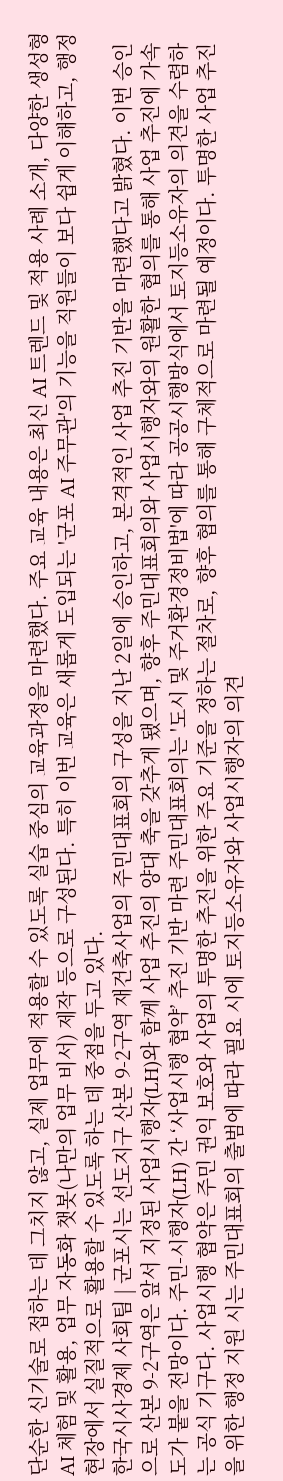단순한 신기술로 접하는 데 그치지 않고, 실제 업무에 적용할 수 있도록 실습 중심의 교육과정을 마련했다. 주요 교육 내용은 최신 AI 트렌드 및 적용 사례 소개, 다양한 생성형 AI 체험 및 활용, 업무 자동화 챗봇(나만의 업무 비서) 제작 등으로 구성된다. 특히 이번 교육은 새롭게 도입되는 '군포 AI 주무관'의 기능을 직원들이 보다 쉽게 이해하고, 행정 현장에서 실질적으로 활용할 수 있도록 하는 데 중점을 두고 있다.
한국시사경제 사회팀 | 군포시는 선도지구 산본 9-2구역 재건축사업의 주민대표회의 구성을 지난 2일에 승인하고, 본격적인 사업 추진 기반을 마련했다고 밝혔다. 이번 승인으로 산본 9-2구역은 앞서 지정된 사업시행자(LH)와 함께 사업 추진의 양대 축을 갖추게 됐으며, 향후 주민대표회의와 사업시행자와의 원활한 협의를 통해 사업 추진에 가속도가 붙을 전망이다. 주민-시행자(LH) 간 ‘사업시행 협약’ 추진 기반 마련 주민대표회의는 '도시 및 주거환경정비법'에 따라 공공시행방식에서 토지등소유자의 의견을 수렴하는 공식 기구다. 사업시행 협약은 주민 권익 보호와 사업의 투명한 추진을 위한 주요 기준을 정하는 절차로, 향후 협의를 통해 구체적으로 마련될 예정이다. 투명한 사업 추진을 위한 행정 지원 시는 주민대표회의 출범에 따라 필요 시에 토지등소유자와 사업시행자의 의견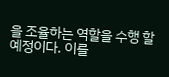을 조율하는 역할을 수행 할 예정이다. 이를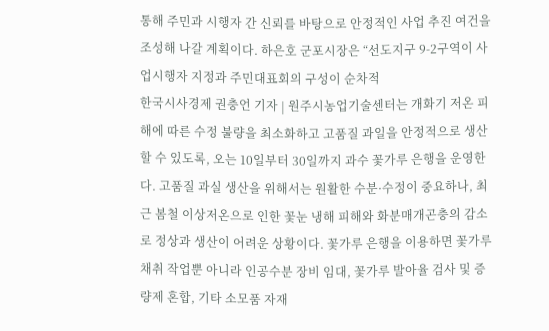통해 주민과 시행자 간 신뢰를 바탕으로 안정적인 사업 추진 여건을 조성해 나갈 계획이다. 하은호 군포시장은 “선도지구 9-2구역이 사업시행자 지정과 주민대표회의 구성이 순차적
한국시사경제 권충언 기자 | 원주시농업기술센터는 개화기 저온 피해에 따른 수정 불량을 최소화하고 고품질 과일을 안정적으로 생산할 수 있도록, 오는 10일부터 30일까지 과수 꽃가루 은행을 운영한다. 고품질 과실 생산을 위해서는 원활한 수분·수정이 중요하나, 최근 봄철 이상저온으로 인한 꽃눈 냉해 피해와 화분매개곤충의 감소로 정상과 생산이 어려운 상황이다. 꽃가루 은행을 이용하면 꽃가루 채취 작업뿐 아니라 인공수분 장비 임대, 꽃가루 발아율 검사 및 증량제 혼합, 기타 소모품 자재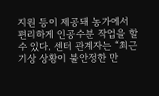지원 등이 제공돼 농가에서 편리하게 인공수분 작업을 할 수 있다. 센터 관계자는 “최근 기상 상황이 불안정한 만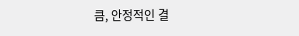큼, 안정적인 결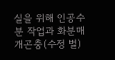실을 위해 인공수분 작업과 화분매개곤충(수정 벌)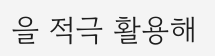을 적극 활용해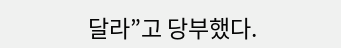달라”고 당부했다.